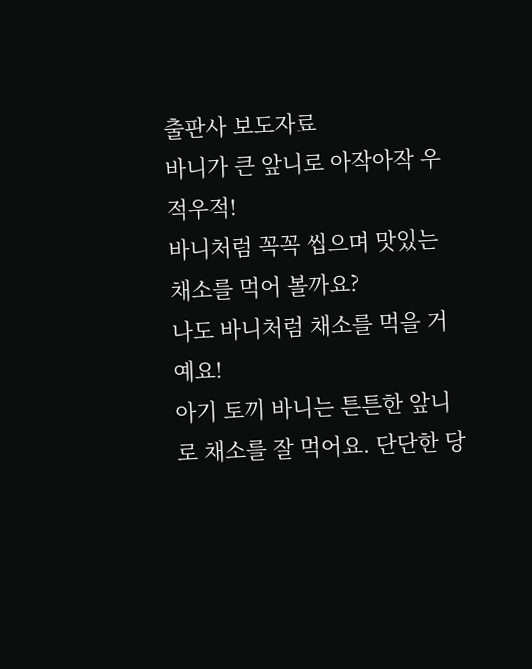출판사 보도자료
바니가 큰 앞니로 아작아작 우적우적!
바니처럼 꼭꼭 씹으며 맛있는 채소를 먹어 볼까요?
나도 바니처럼 채소를 먹을 거예요!
아기 토끼 바니는 튼튼한 앞니로 채소를 잘 먹어요. 단단한 당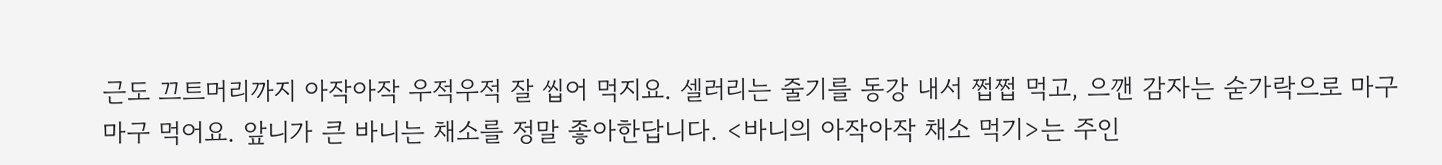근도 끄트머리까지 아작아작 우적우적 잘 씹어 먹지요. 셀러리는 줄기를 동강 내서 쩝쩝 먹고, 으깬 감자는 숟가락으로 마구마구 먹어요. 앞니가 큰 바니는 채소를 정말 좋아한답니다. <바니의 아작아작 채소 먹기>는 주인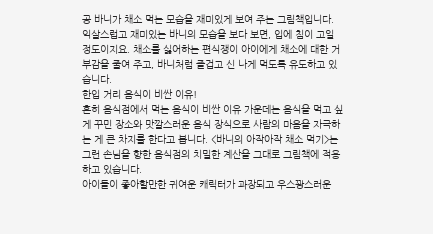공 바니가 채소 먹는 모습을 재미있게 보여 주는 그림책입니다. 익살스럽고 재미있는 바니의 모습을 보다 보면, 입에 침이 고일 정도이지요. 채소를 싫어하는 편식쟁이 아이에게 채소에 대한 거부감을 줄여 주고, 바니처럼 즐겁고 신 나게 먹도록 유도하고 있습니다.
한입 거리 음식이 비싼 이유!
흔히 음식점에서 먹는 음식이 비싼 이유 가운데는 음식을 먹고 싶게 꾸민 장소와 맛깔스러운 음식 장식으로 사람의 마음을 자극하는 게 큰 차지를 한다고 봅니다. <바니의 아작아작 채소 먹기>는 그런 손님을 향한 음식점의 치밀한 계산을 그대로 그림책에 적용하고 있습니다.
아이들이 좋아할만한 귀여운 캐릭터가 과장되고 우스꽝스러운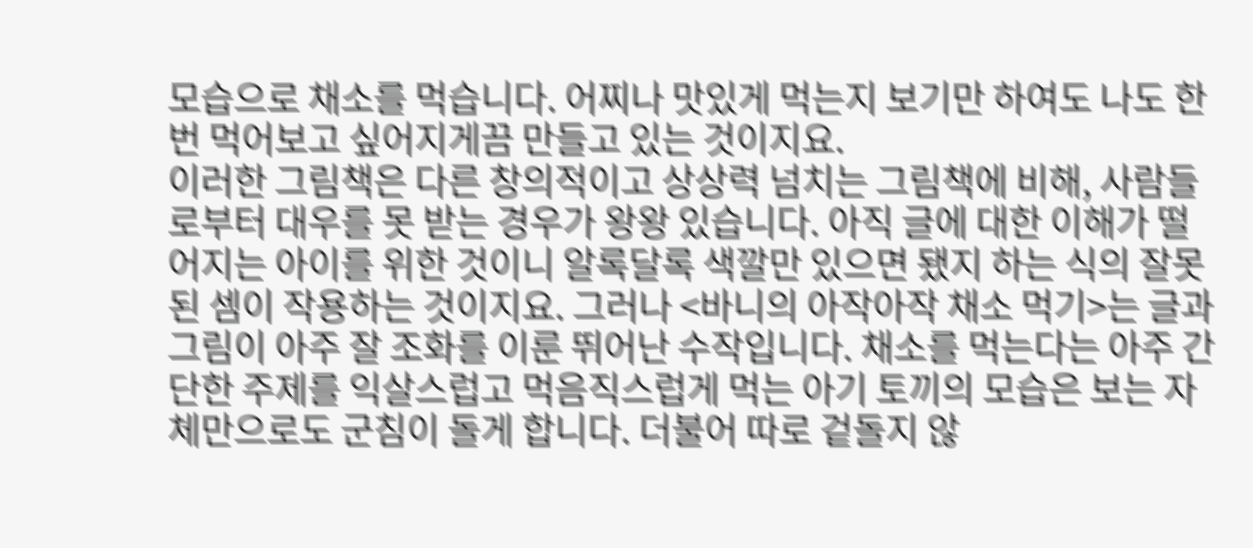모습으로 채소를 먹습니다. 어찌나 맛있게 먹는지 보기만 하여도 나도 한 번 먹어보고 싶어지게끔 만들고 있는 것이지요.
이러한 그림책은 다른 창의적이고 상상력 넘치는 그림책에 비해, 사람들로부터 대우를 못 받는 경우가 왕왕 있습니다. 아직 글에 대한 이해가 떨어지는 아이를 위한 것이니 알록달록 색깔만 있으면 됐지 하는 식의 잘못된 셈이 작용하는 것이지요. 그러나 <바니의 아작아작 채소 먹기>는 글과 그림이 아주 잘 조화를 이룬 뛰어난 수작입니다. 채소를 먹는다는 아주 간단한 주제를 익살스럽고 먹음직스럽게 먹는 아기 토끼의 모습은 보는 자체만으로도 군침이 돌게 합니다. 더불어 따로 겉돌지 않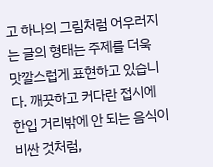고 하나의 그림처럼 어우러지는 글의 형태는 주제를 더욱 맛깔스럽게 표현하고 있습니다. 깨끗하고 커다란 접시에 한입 거리밖에 안 되는 음식이 비싼 것처럼,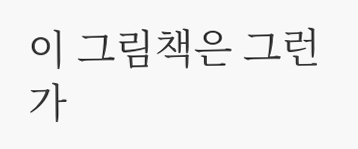이 그림책은 그런 가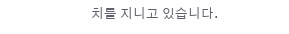치를 지니고 있습니다.